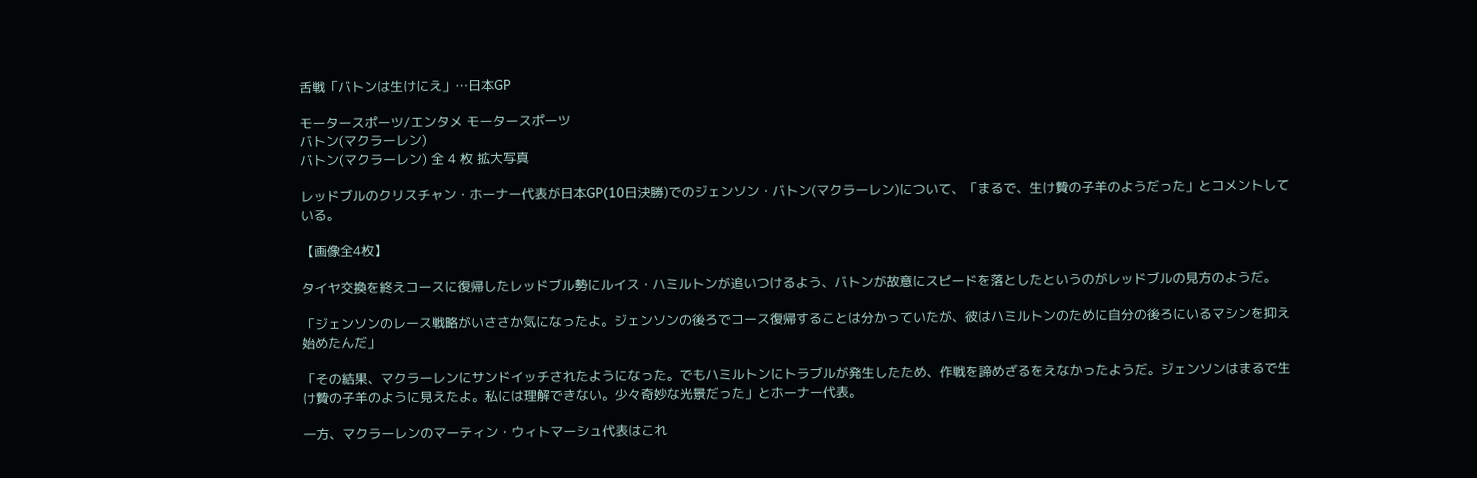舌戦「バトンは生けにえ」…日本GP

モータースポーツ/エンタメ モータースポーツ
バトン(マクラーレン)
バトン(マクラーレン) 全 4 枚 拡大写真

レッドブルのクリスチャン・ホーナー代表が日本GP(10日決勝)でのジェンソン・バトン(マクラーレン)について、「まるで、生け贄の子羊のようだった」とコメントしている。

【画像全4枚】

タイヤ交換を終えコースに復帰したレッドブル勢にルイス・ハミルトンが追いつけるよう、バトンが故意にスピードを落としたというのがレッドブルの見方のようだ。

「ジェンソンのレース戦略がいささか気になったよ。ジェンソンの後ろでコース復帰することは分かっていたが、彼はハミルトンのために自分の後ろにいるマシンを抑え始めたんだ」

「その結果、マクラーレンにサンドイッチされたようになった。でもハミルトンにトラブルが発生したため、作戦を諦めざるをえなかったようだ。ジェンソンはまるで生け贄の子羊のように見えたよ。私には理解できない。少々奇妙な光景だった」とホーナー代表。

一方、マクラーレンのマーティン・ウィトマーシュ代表はこれ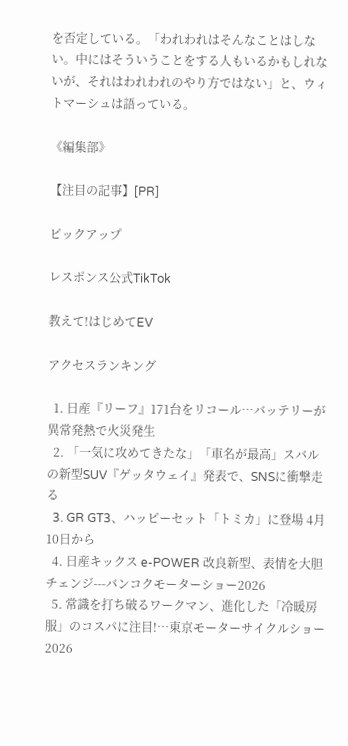を否定している。「われわれはそんなことはしない。中にはそういうことをする人もいるかもしれないが、それはわれわれのやり方ではない」と、ウィトマーシュは語っている。

《編集部》

【注目の記事】[PR]

ピックアップ

レスポンス公式TikTok

教えて!はじめてEV

アクセスランキング

  1. 日産『リーフ』171台をリコール…バッテリーが異常発熱で火災発生
  2. 「一気に攻めてきたな」「車名が最高」スバルの新型SUV『ゲッタウェイ』発表で、SNSに衝撃走る
  3. GR GT3、ハッピーセット「トミカ」に登場 4月10日から
  4. 日産キックス e-POWER 改良新型、表情を大胆チェンジ---バンコクモーターショー2026
  5. 常識を打ち破るワークマン、進化した「冷暖房服」のコスパに注目!…東京モーターサイクルショー2026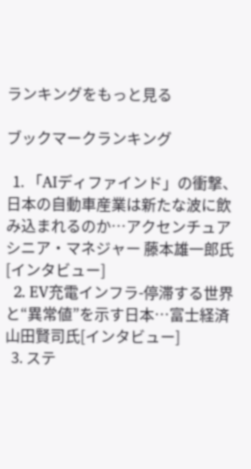ランキングをもっと見る

ブックマークランキング

  1. 「AIディファインド」の衝撃、日本の自動車産業は新たな波に飲み込まれるのか…アクセンチュア シニア・マネジャー 藤本雄一郎氏[インタビュー]
  2. EV充電インフラ-停滞する世界と“異常値”を示す日本…富士経済 山田賢司氏[インタビュー]
  3. ステ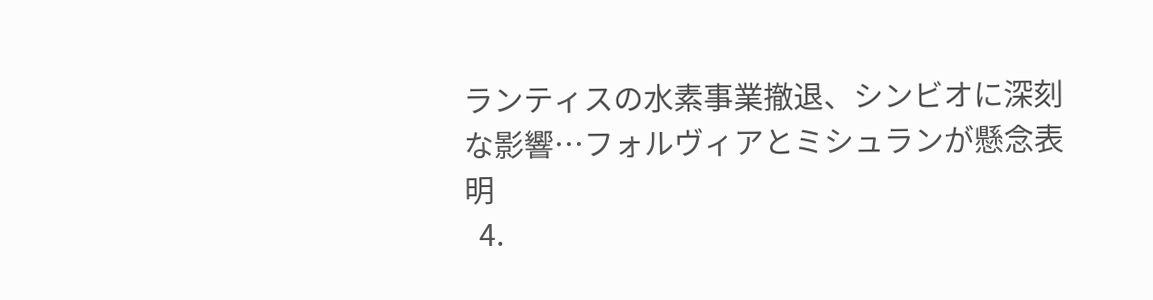ランティスの水素事業撤退、シンビオに深刻な影響…フォルヴィアとミシュランが懸念表明
  4.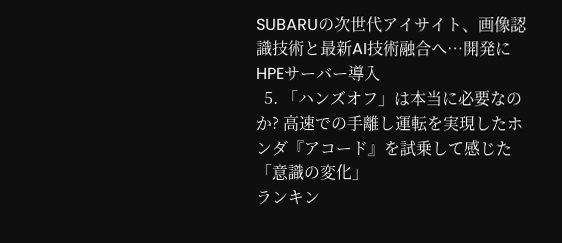SUBARUの次世代アイサイト、画像認識技術と最新AI技術融合へ…開発にHPEサーバー導入
  5. 「ハンズオフ」は本当に必要なのか? 高速での手離し運転を実現したホンダ『アコード』を試乗して感じた「意識の変化」
ランキン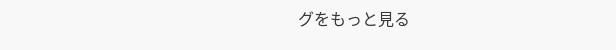グをもっと見る